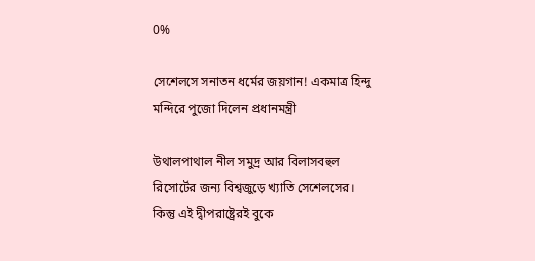0%

সেশেলসে সনাতন ধর্মের জয়গান! একমাত্র হিন্দু মন্দিরে পুজো দিলেন প্রধানমন্ত্রী

উথালপাথাল নীল সমুদ্র আর বিলাসবহুল রিসোর্টের জন্য বিশ্বজুড়ে খ্যাতি সেশেলসের। কিন্তু এই দ্বীপরাষ্ট্রেরই বুকে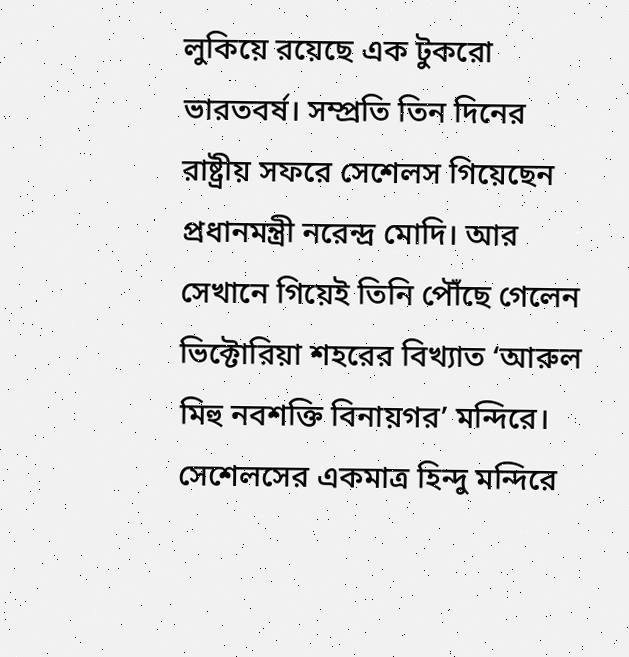লুকিয়ে রয়েছে এক টুকরো ভারতবর্ষ। সম্প্রতি তিন দিনের রাষ্ট্রীয় সফরে সেশেলস গিয়েছেন প্রধানমন্ত্রী নরেন্দ্র মোদি। আর সেখানে গিয়েই তিনি পৌঁছে গেলেন ভিক্টোরিয়া শহরের বিখ্যাত ‘আরুল মিহু নবশক্তি বিনায়গর’ মন্দিরে। সেশেলসের একমাত্র হিন্দু মন্দিরে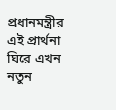প্রধানমন্ত্রীর এই প্রার্থনা ঘিরে এখন নতুন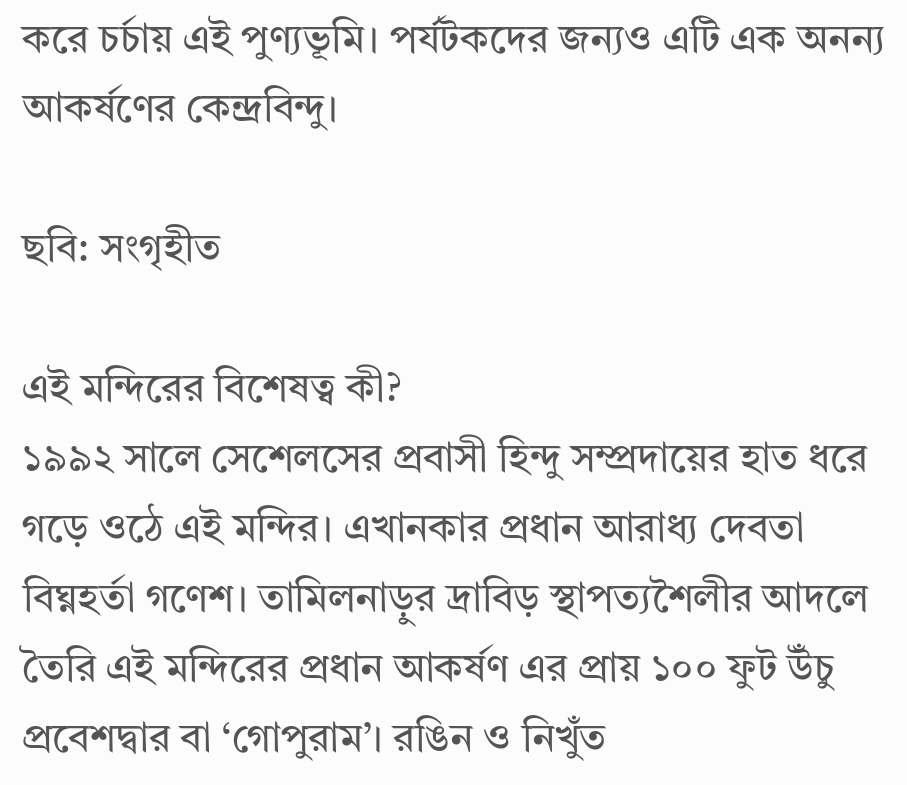করে চর্চায় এই পুণ্যভূমি। পর্যটকদের জন্যও এটি এক অনন্য আকর্ষণের কেন্দ্রবিন্দু।

ছবি: সংগৃহীত

এই মন্দিরের বিশেষত্ব কী?
১৯৯২ সালে সেশেলসের প্রবাসী হিন্দু সম্প্রদায়ের হাত ধরে গড়ে ওঠে এই মন্দির। এখানকার প্রধান আরাধ্য দেবতা বিঘ্নহর্তা গণেশ। তামিলনাড়ুর দ্রাবিড় স্থাপত্যশৈলীর আদলে তৈরি এই মন্দিরের প্রধান আকর্ষণ এর প্রায় ১০০ ফুট উঁচু প্রবেশদ্বার বা ‘গোপুরাম’। রঙিন ও নিখুঁত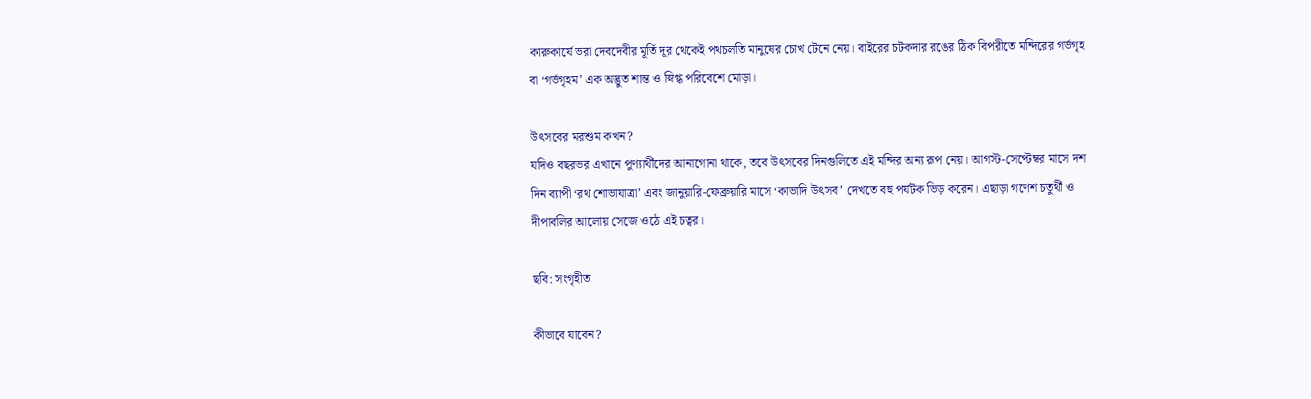কারুকার্যে ভরা দেবদেবীর মূর্তি দূর থেকেই পথচলতি মানুষের চোখ টেনে নেয়। বাইরের চটকদার রঙের ঠিক বিপরীতে মন্দিরের গর্ভগৃহ বা ‘গর্ভগৃহম’ এক অদ্ভুত শান্ত ও স্নিগ্ধ পরিবেশে মোড়া।

উৎসবের মরশুম কখন?
যদিও বছরভর এখানে পুণ্যার্থীদের আনাগোনা থাকে, তবে উৎসবের দিনগুলিতে এই মন্দির অন্য রূপ নেয়। আগস্ট-সেপ্টেম্বর মাসে দশ দিন ব্যাপী ‘রথ শোভাযাত্রা’ এবং জানুয়ারি-ফেব্রুয়ারি মাসে ‘কাভাদি উৎসব’ দেখতে বহু পর্যটক ভিড় করেন। এছাড়া গণেশ চতুর্থী ও দীপাবলির আলোয় সেজে ওঠে এই চত্বর।

ছবি: সংগৃহীত

কীভাবে যাবেন?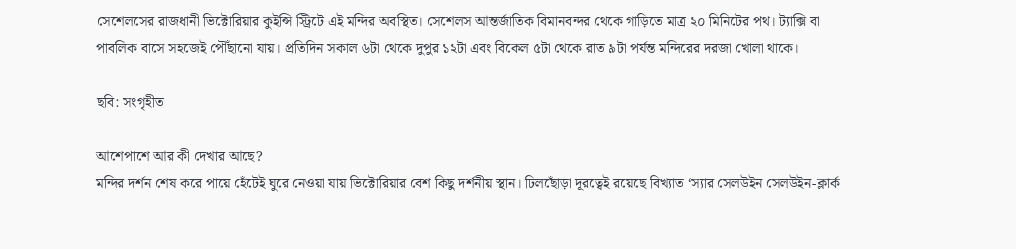সেশেলসের রাজধানী ভিক্টোরিয়ার কুইন্সি স্ট্রিটে এই মন্দির অবস্থিত। সেশেলস আন্তর্জাতিক বিমানবন্দর থেকে গাড়িতে মাত্র ২০ মিনিটের পথ। ট্যাক্সি বা পাবলিক বাসে সহজেই পৌঁছানো যায়। প্রতিদিন সকাল ৬টা থেকে দুপুর ১২টা এবং বিকেল ৫টা থেকে রাত ৯টা পর্যন্ত মন্দিরের দরজা খোলা থাকে।

ছবি: সংগৃহীত

আশেপাশে আর কী দেখার আছে?
মন্দির দর্শন শেষ করে পায়ে হেঁটেই ঘুরে নেওয়া যায় ভিক্টোরিয়ার বেশ কিছু দর্শনীয় স্থান। ঢিলছোঁড়া দূরত্বেই রয়েছে বিখ্যাত ‘স্যার সেলউইন সেলউইন-ক্লার্ক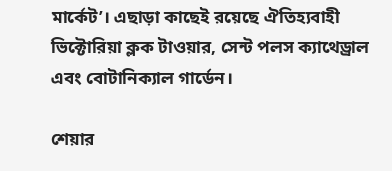মার্কেট’। এছাড়া কাছেই রয়েছে ঐতিহ্যবাহী ভিক্টোরিয়া ক্লক টাওয়ার, সেন্ট পলস ক্যাথেড্রাল এবং বোটানিক্যাল গার্ডেন।

শেয়ার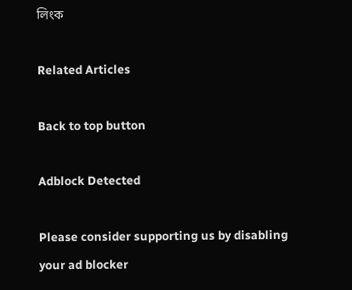লিংক

Related Articles

Back to top button

Adblock Detected

Please consider supporting us by disabling your ad blocker